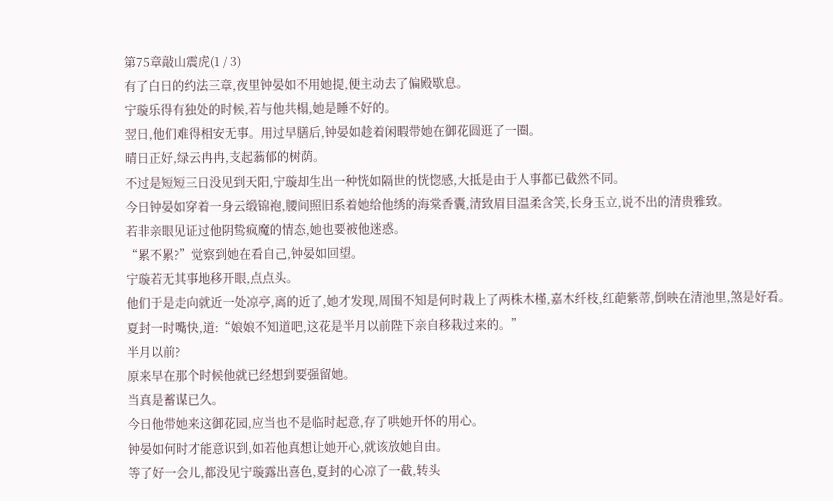第75章敲山震虎(1 / 3)
有了白日的约法三章,夜里钟晏如不用她提,便主动去了偏殿歇息。
宁璇乐得有独处的时候,若与他共榻,她是睡不好的。
翌日,他们难得相安无事。用过早膳后,钟晏如趁着闲暇带她在御花圆逛了一圈。
晴日正好,绿云冉冉,支起蓊郁的树荫。
不过是短短三日没见到天阳,宁璇却生出一种恍如隔世的恍惚感,大抵是由于人事都已截然不同。
今日钟晏如穿着一身云缎锦袍,腰间照旧系着她给他绣的海棠香囊,清致眉目温柔含笑,长身玉立,说不出的清贵雅致。
若非亲眼见证过他阴鸷疯魔的情态,她也要被他迷惑。
“累不累?”觉察到她在看自己,钟晏如回望。
宁璇若无其事地移开眼,点点头。
他们于是走向就近一处凉亭,离的近了,她才发现,周围不知是何时栽上了两株木槿,嘉木纤枝,红葩紫蒂,倒映在清池里,煞是好看。
夏封一时嘴快,道:“娘娘不知道吧,这花是半月以前陛下亲自移栽过来的。”
半月以前?
原来早在那个时候他就已经想到要强留她。
当真是蓄谋已久。
今日他带她来这御花园,应当也不是临时起意,存了哄她开怀的用心。
钟晏如何时才能意识到,如若他真想让她开心,就该放她自由。
等了好一会儿,都没见宁璇露出喜色,夏封的心凉了一截,转头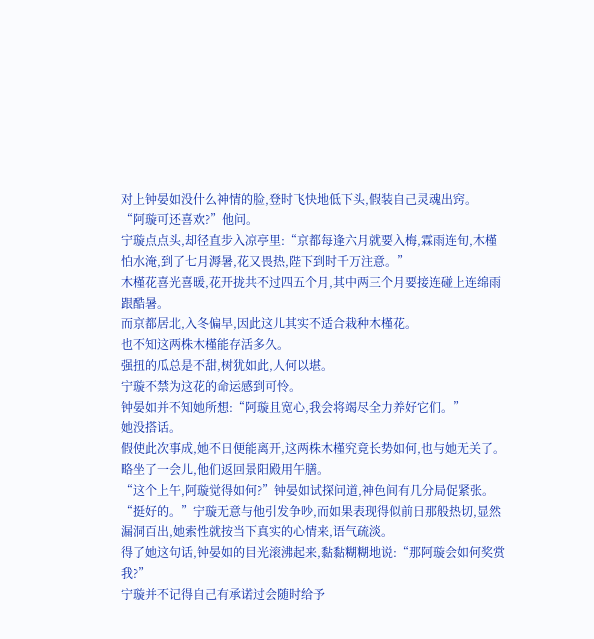对上钟晏如没什么神情的脸,登时飞快地低下头,假装自己灵魂出窍。
“阿璇可还喜欢?”他问。
宁璇点点头,却径直步入凉亭里:“京都每逢六月就要入梅,霖雨连旬,木槿怕水淹,到了七月溽暑,花又畏热,陛下到时千万注意。”
木槿花喜光喜暖,花开拢共不过四五个月,其中两三个月要接连碰上连绵雨跟酷暑。
而京都居北,入冬偏早,因此这儿其实不适合栽种木槿花。
也不知这两株木槿能存活多久。
强扭的瓜总是不甜,树犹如此,人何以堪。
宁璇不禁为这花的命运感到可怜。
钟晏如并不知她所想:“阿璇且宽心,我会将竭尽全力养好它们。”
她没搭话。
假使此次事成,她不日便能离开,这两株木槿究竟长势如何,也与她无关了。
略坐了一会儿,他们返回景阳殿用午膳。
“这个上午,阿璇觉得如何?”钟晏如试探问道,神色间有几分局促紧张。
“挺好的。”宁璇无意与他引发争吵,而如果表现得似前日那般热切,显然漏洞百出,她索性就按当下真实的心情来,语气疏淡。
得了她这句话,钟晏如的目光滚沸起来,黏黏糊糊地说:“那阿璇会如何奖赏我?”
宁璇并不记得自己有承诺过会随时给予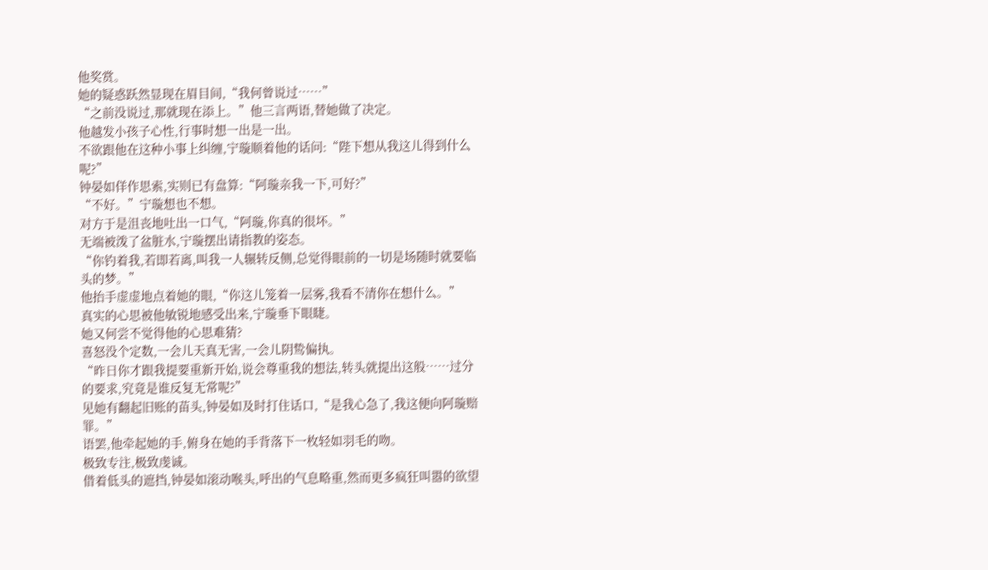他奖赏。
她的疑惑跃然显现在眉目间,“我何曾说过……”
“之前没说过,那就现在添上。”他三言两语,替她做了决定。
他越发小孩子心性,行事时想一出是一出。
不欲跟他在这种小事上纠缠,宁璇顺着他的话问:“陛下想从我这儿得到什么呢?”
钟晏如佯作思索,实则已有盘算:“阿璇亲我一下,可好?”
“不好。”宁璇想也不想。
对方于是沮丧地吐出一口气,“阿璇,你真的很坏。”
无端被泼了盆脏水,宁璇摆出请指教的姿态。
“你钓着我,若即若离,叫我一人辗转反侧,总觉得眼前的一切是场随时就要临头的梦。”
他抬手虚虚地点着她的眼,“你这儿笼着一层雾,我看不清你在想什么。”
真实的心思被他敏锐地感受出来,宁璇垂下眼睫。
她又何尝不觉得他的心思难猜?
喜怒没个定数,一会儿天真无害,一会儿阴鸷偏执。
“昨日你才跟我提要重新开始,说会尊重我的想法,转头就提出这般……过分的要求,究竟是谁反复无常呢?”
见她有翻起旧账的苗头,钟晏如及时打住话口,“是我心急了,我这便向阿璇赔罪。”
语罢,他牵起她的手,俯身在她的手背落下一枚轻如羽毛的吻。
极致专注,极致虔诚。
借着低头的遮挡,钟晏如滚动喉头,呼出的气息略重,然而更多疯狂叫嚣的欲望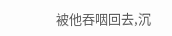被他吞咽回去,沉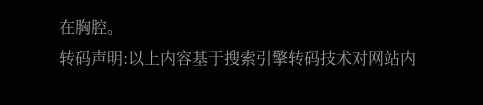在胸腔。
转码声明:以上内容基于搜索引擎转码技术对网站内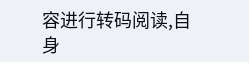容进行转码阅读,自身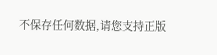不保存任何数据,请您支持正版